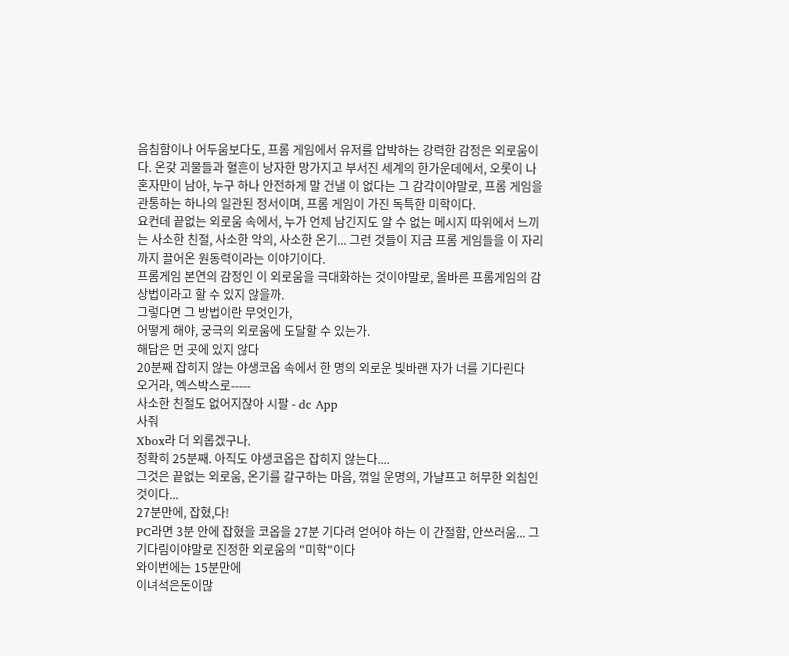음침함이나 어두움보다도, 프롬 게임에서 유저를 압박하는 강력한 감정은 외로움이다. 온갖 괴물들과 혈흔이 낭자한 망가지고 부서진 세계의 한가운데에서, 오롯이 나 혼자만이 남아, 누구 하나 안전하게 말 건낼 이 없다는 그 감각이야말로, 프롬 게임을 관통하는 하나의 일관된 정서이며, 프롬 게임이 가진 독특한 미학이다.
요컨데 끝없는 외로움 속에서, 누가 언제 남긴지도 알 수 없는 메시지 따위에서 느끼는 사소한 친절, 사소한 악의, 사소한 온기... 그런 것들이 지금 프롬 게임들을 이 자리까지 끌어온 원동력이라는 이야기이다.
프롬게임 본연의 감정인 이 외로움을 극대화하는 것이야말로, 올바른 프롬게임의 감상법이라고 할 수 있지 않을까.
그렇다면 그 방법이란 무엇인가,
어떻게 해야, 궁극의 외로움에 도달할 수 있는가.
해답은 먼 곳에 있지 않다
20분째 잡히지 않는 야생코옵 속에서 한 명의 외로운 빛바랜 자가 너를 기다린다
오거라, 엑스박스로-----
사소한 친절도 없어지잖아 시팔 - dc App
사줘
Xbox라 더 외롭겠구나.
정확히 25분째. 아직도 야생코옵은 잡히지 않는다....
그것은 끝없는 외로움, 온기를 갈구하는 마음, 꺾일 운명의, 가냘프고 허무한 외침인 것이다...
27분만에, 잡혔,다!
PC라면 3분 안에 잡혔을 코옵을 27분 기다려 얻어야 하는 이 간절함, 안쓰러움... 그 기다림이야말로 진정한 외로움의 "미학"이다
와이번에는 15분만에
이녀석은돈이많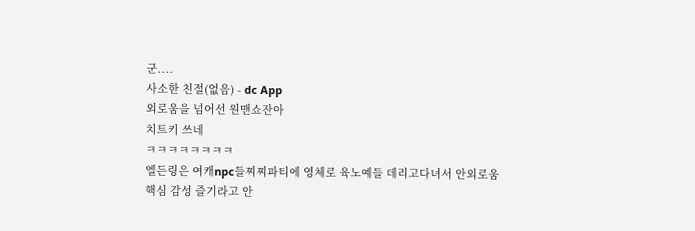군....
사소한 친절(없음) - dc App
외로움을 넘어선 원맨쇼잔아
치트키 쓰네
ㅋㅋㅋㅋㅋㅋㅋㅋ
엘든링은 여캐npc들찌찌파티에 영체로 육노예들 데리고다녀서 안외로움
핵심 감성 즐기라고 안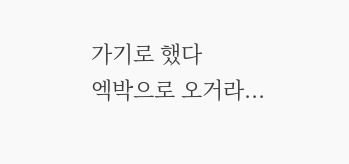가기로 했다
엑박으로 오거라...